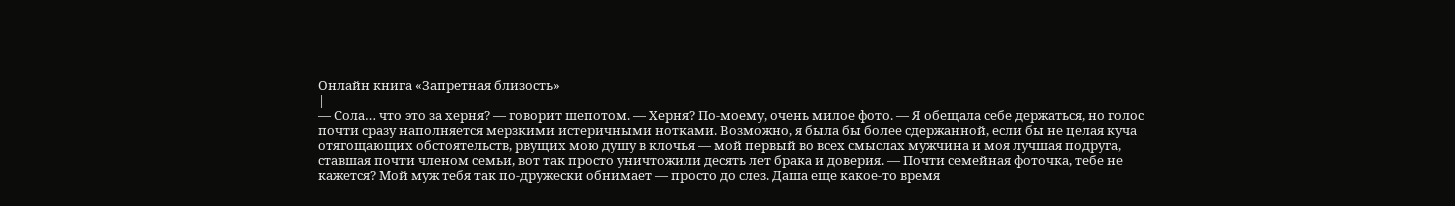Онлайн книга «Запретная близость»
|
— Сола… что это за херня? — говорит шепотом. — Херня? По-моему, очень милое фото. — Я обещала себе держаться, но голос почти сразу наполняется мерзкими истеричными нотками. Возможно, я была бы более сдержанной, если бы не целая куча отягощающих обстоятельств, рвущих мою душу в клочья — мой первый во всех смыслах мужчина и моя лучшая подруга, ставшая почти членом семьи, вот так просто уничтожили десять лет брака и доверия. — Почти семейная фоточка, тебе не кажется? Мой муж тебя так по-дружески обнимает — просто до слез. Даша еще какое-то время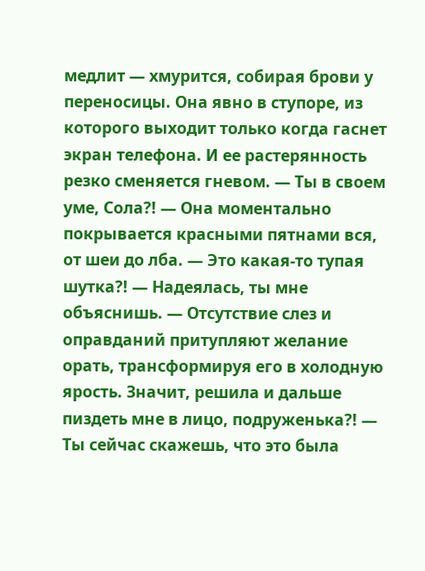медлит — хмурится, собирая брови у переносицы. Она явно в ступоре, из которого выходит только когда гаснет экран телефона. И ее растерянность резко сменяется гневом. — Ты в своем уме, Сола?! — Она моментально покрывается красными пятнами вся, от шеи до лба. — Это какая-то тупая шутка?! — Надеялась, ты мне объяснишь. — Отсутствие слез и оправданий притупляют желание орать, трансформируя его в холодную ярость. Значит, решила и дальше пиздеть мне в лицо, подруженька?! — Ты сейчас скажешь, что это была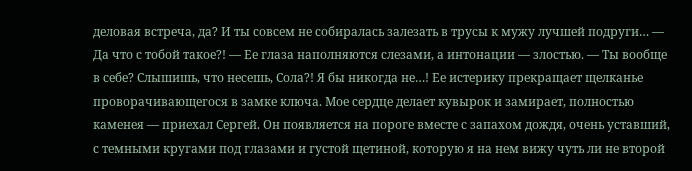деловая встреча, да? И ты совсем не собиралась залезать в трусы к мужу лучшей подруги… — Да что с тобой такое?! — Ее глаза наполняются слезами, а интонации — злостью. — Ты вообще в себе? Слышишь, что несешь, Сола?! Я бы никогда не…! Ее истерику прекращает щелканье проворачивающегося в замке ключа. Мое сердце делает кувырок и замирает, полностью каменея — приехал Сергей. Он появляется на пороге вместе с запахом дождя, очень уставший, с темными кругами под глазами и густой щетиной, которую я на нем вижу чуть ли не второй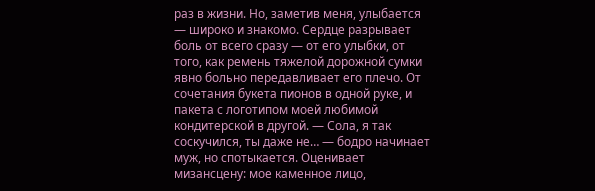раз в жизни. Но, заметив меня, улыбается — широко и знакомо. Сердце разрывает боль от всего сразу — от его улыбки, от того, как ремень тяжелой дорожной сумки явно больно передавливает его плечо. От сочетания букета пионов в одной руке, и пакета с логотипом моей любимой кондитерской в другой. — Сола, я так соскучился, ты даже не… — бодро начинает муж, но спотыкается. Оценивает мизансцену: мое каменное лицо,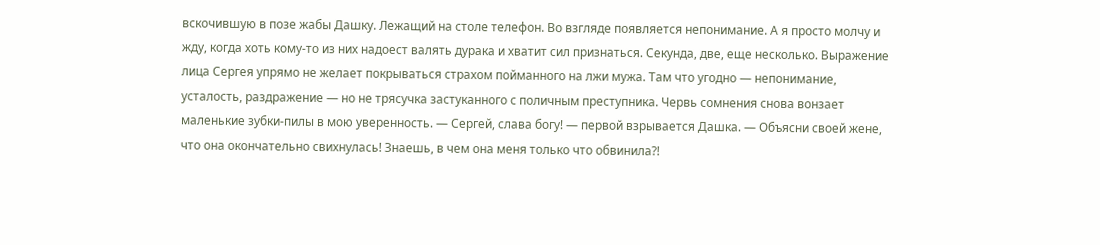вскочившую в позе жабы Дашку. Лежащий на столе телефон. Во взгляде появляется непонимание. А я просто молчу и жду, когда хоть кому-то из них надоест валять дурака и хватит сил признаться. Секунда, две, еще несколько. Выражение лица Сергея упрямо не желает покрываться страхом пойманного на лжи мужа. Там что угодно — непонимание, усталость, раздражение — но не трясучка застуканного с поличным преступника. Червь сомнения снова вонзает маленькие зубки-пилы в мою уверенность. — Сергей, слава богу! — первой взрывается Дашка. — Объясни своей жене, что она окончательно свихнулась! Знаешь, в чем она меня только что обвинила?!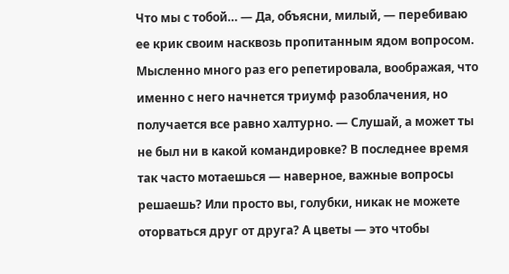Что мы с тобой… — Да, объясни, милый, — перебиваю ее крик своим насквозь пропитанным ядом вопросом. Мысленно много раз его репетировала, воображая, что именно с него начнется триумф разоблачения, но получается все равно халтурно. — Слушай, а может ты не был ни в какой командировке? В последнее время так часто мотаешься — наверное, важные вопросы решаешь? Или просто вы, голубки, никак не можете оторваться друг от друга? А цветы — это чтобы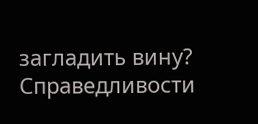загладить вину? Справедливости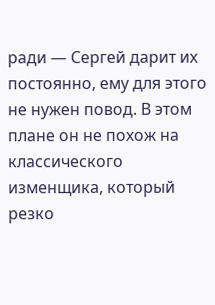ради — Сергей дарит их постоянно, ему для этого не нужен повод. В этом плане он не похож на классического изменщика, который резко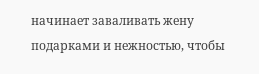начинает заваливать жену подарками и нежностью, чтобы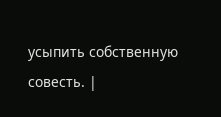усыпить собственную совесть. |